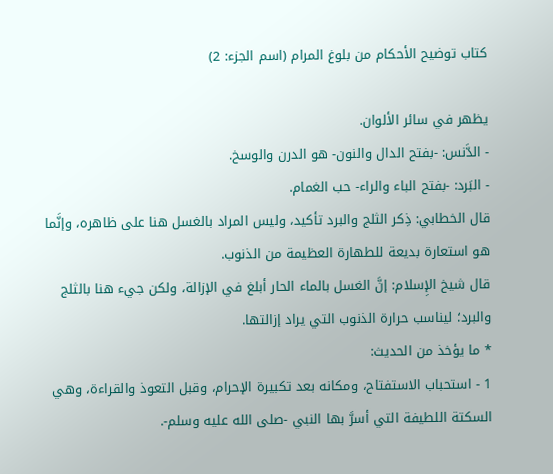كتاب توضيح الأحكام من بلوغ المرام (اسم الجزء: 2)

يظهر في سائر الألوان.
- الدَّنس: -بفتح الدال والنون- هو الدرن والوسخ.
- البَرد: -بفتح الباء والراء- حب الغمام.
قال الخطابي: ذِكر الثلج والبرد تأكيد، وليس المراد بالغسل هنا على ظاهره، وإنَّما هو استعارة بديعة للطهارة العظيمة من الذنوب.
قال شيخ الإِسلام: إنَّ الغسل بالماء الحار أبلغ في الإزالة، ولكن جيء هنا بالثلج والبرد؛ ليناسب حرارة الذنوب التي يراد إزالتها.
* ما يؤخذ من الحديث:
1 - استحباب الاستفتاح، ومكانه بعد تكبيرة الإحرام، وقبل التعوذ والقراءة، وهي السكتة اللطيفة التي أسرَّ بها النبي -صلى الله عليه وسلم-.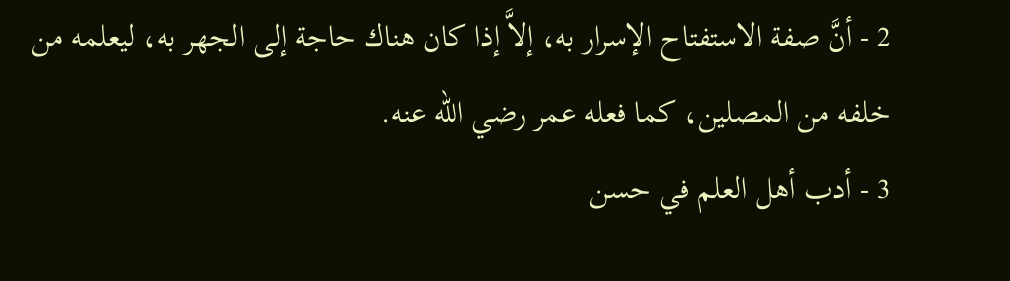2 - أنَّ صفة الاستفتاح الإسرار به، إلاَّ إذا كان هناك حاجة إلى الجهر به، ليعلمه من خلفه من المصلين، كما فعله عمر رضي الله عنه.
3 - أدب أهل العلم في حسن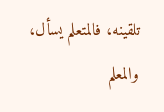تلقينه، فالمتعلم يسأل، والمعلم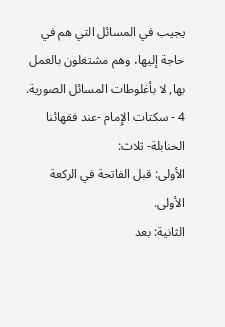يجيب في المسائل التي هم في حاجة إليها، وهم مشتغلون بالعمل بها, لا بأغلوطات المسائل الصورية.
4 - سكتات الإِمام -عند فقهائنا الحنابلة- ثلاث:
الأولى: قبل الفاتحة في الركعة الأولى.
الثانية: بعد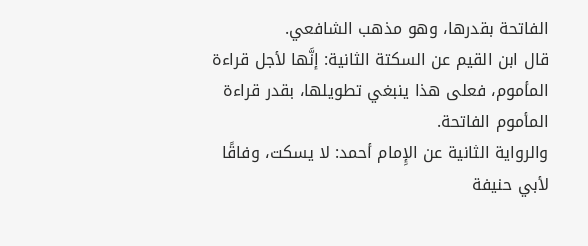الفاتحة بقدرها، وهو مذهب الشافعي.
قال ابن القيم عن السكتة الثانية: إنَّها لأجل قراءة المأموم، فعلى هذا ينبغي تطويلها، بقدر قراءة المأموم الفاتحة.
والرواية الثانية عن الإِمام أحمد: لا يسكت، وفاقًا لأبي حنيفة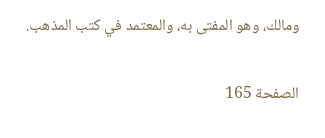ومالك، وهو المفتى به، والمعتمد في كتب المذهب.

الصفحة 165